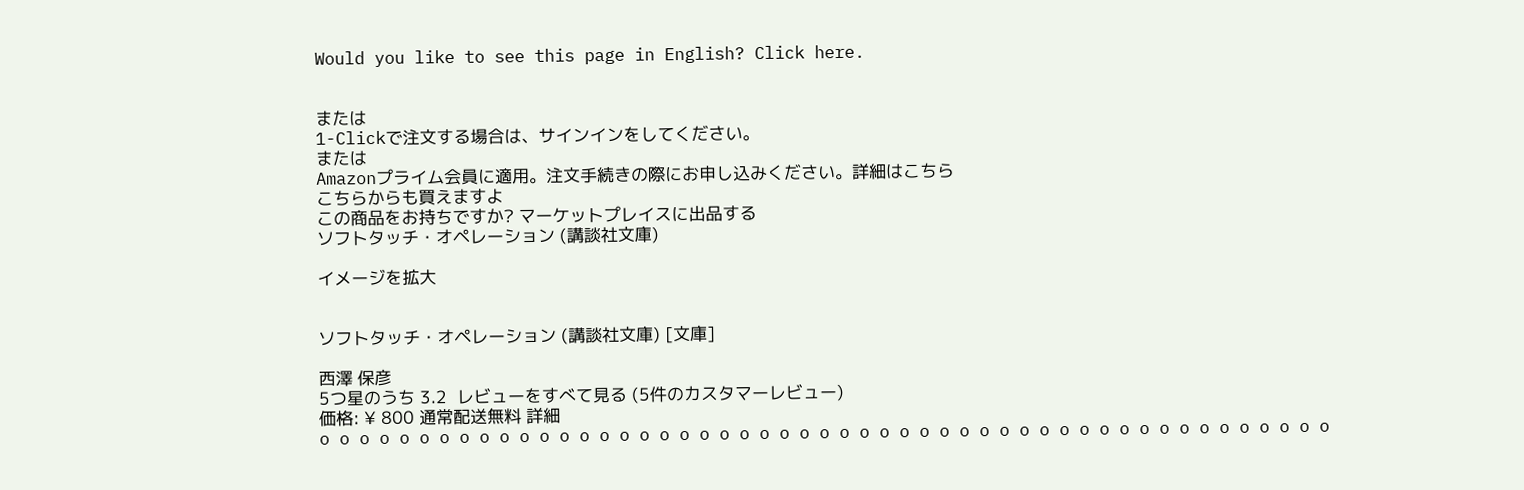Would you like to see this page in English? Click here.


または
1-Clickで注文する場合は、サインインをしてください。
または
Amazonプライム会員に適用。注文手続きの際にお申し込みください。詳細はこちら
こちらからも買えますよ
この商品をお持ちですか? マーケットプレイスに出品する
ソフトタッチ・オペレーション (講談社文庫)

イメージを拡大


ソフトタッチ・オペレーション (講談社文庫) [文庫]

西澤 保彦
5つ星のうち 3.2  レビューをすべて見る (5件のカスタマーレビュー)
価格: ¥ 800 通常配送無料 詳細
o o o o o o o o o o o o o o o o o o o o o o o o o o o o o o o o o o o o o o o o o o o o o o o o o o o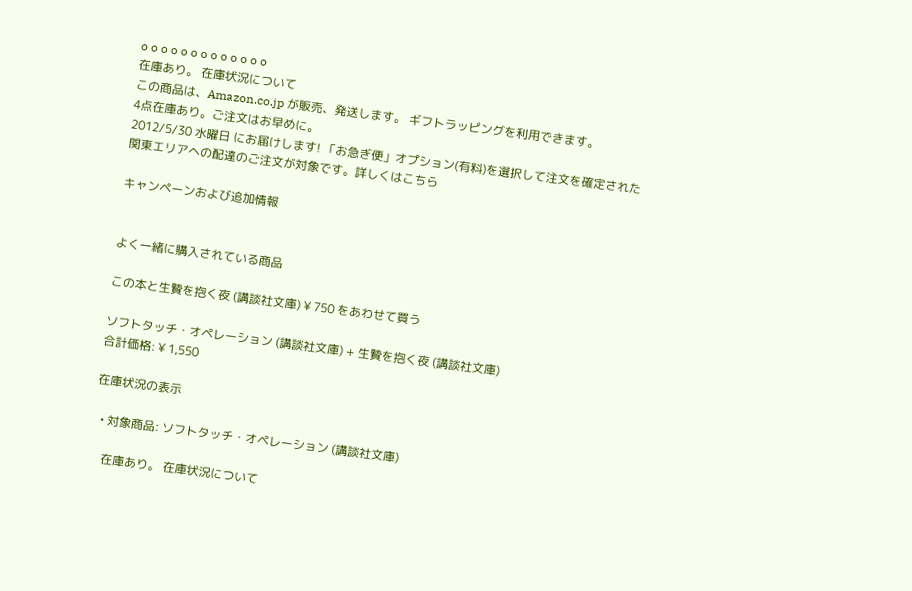o o o o o o o o o o o o o
在庫あり。 在庫状況について
この商品は、Amazon.co.jp が販売、発送します。 ギフトラッピングを利用できます。
4点在庫あり。ご注文はお早めに。
2012/5/30 水曜日 にお届けします! 「お急ぎ便」オプション(有料)を選択して注文を確定された関東エリアへの配達のご注文が対象です。詳しくはこちら

キャンペーンおよび追加情報


よく一緒に購入されている商品

この本と生贄を抱く夜 (講談社文庫) ¥ 750 をあわせて買う

ソフトタッチ・オペレーション (講談社文庫) + 生贄を抱く夜 (講談社文庫)
合計価格: ¥ 1,550

在庫状況の表示

  • 対象商品: ソフトタッチ・オペレーション (講談社文庫)

    在庫あり。 在庫状況について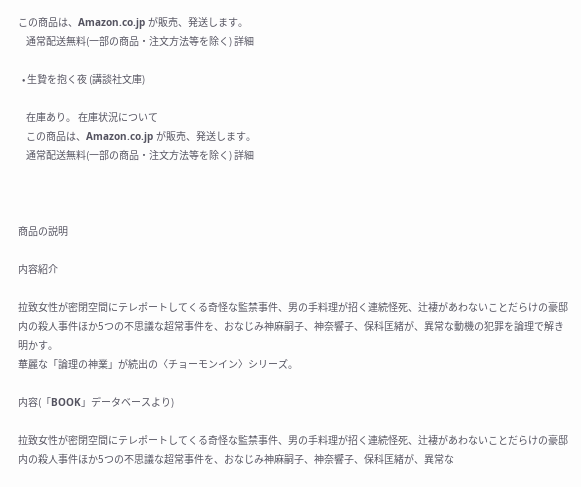この商品は、Amazon.co.jp が販売、発送します。
    通常配送無料(一部の商品・注文方法等を除く) 詳細

  • 生贄を抱く夜 (講談社文庫)

    在庫あり。 在庫状況について
    この商品は、Amazon.co.jp が販売、発送します。
    通常配送無料(一部の商品・注文方法等を除く) 詳細



商品の説明

内容紹介

拉致女性が密閉空間にテレポートしてくる奇怪な監禁事件、男の手料理が招く連続怪死、辻褄があわないことだらけの豪邸内の殺人事件ほか5つの不思議な超常事件を、おなじみ神麻嗣子、神奈響子、保科匡緒が、異常な動機の犯罪を論理で解き明かす。
華麗な「論理の神業」が続出の〈チョーモンイン〉シリーズ。

内容(「BOOK」データベースより)

拉致女性が密閉空間にテレポートしてくる奇怪な監禁事件、男の手料理が招く連続怪死、辻褄があわないことだらけの豪邸内の殺人事件ほか5つの不思議な超常事件を、おなじみ神麻嗣子、神奈響子、保科匡緒が、異常な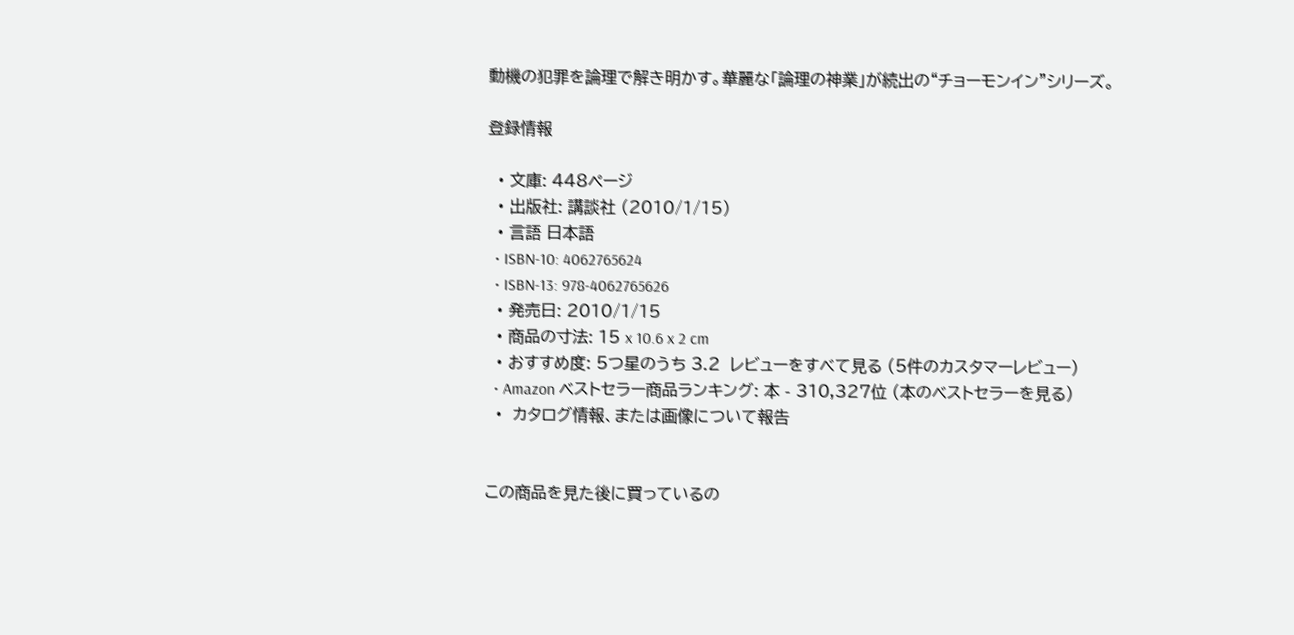動機の犯罪を論理で解き明かす。華麗な「論理の神業」が続出の“チョーモンイン”シリーズ。

登録情報

  • 文庫: 448ページ
  • 出版社: 講談社 (2010/1/15)
  • 言語 日本語
  • ISBN-10: 4062765624
  • ISBN-13: 978-4062765626
  • 発売日: 2010/1/15
  • 商品の寸法: 15 x 10.6 x 2 cm
  • おすすめ度: 5つ星のうち 3.2  レビューをすべて見る (5件のカスタマーレビュー)
  • Amazon ベストセラー商品ランキング: 本 - 310,327位 (本のベストセラーを見る)
  •  カタログ情報、または画像について報告


この商品を見た後に買っているの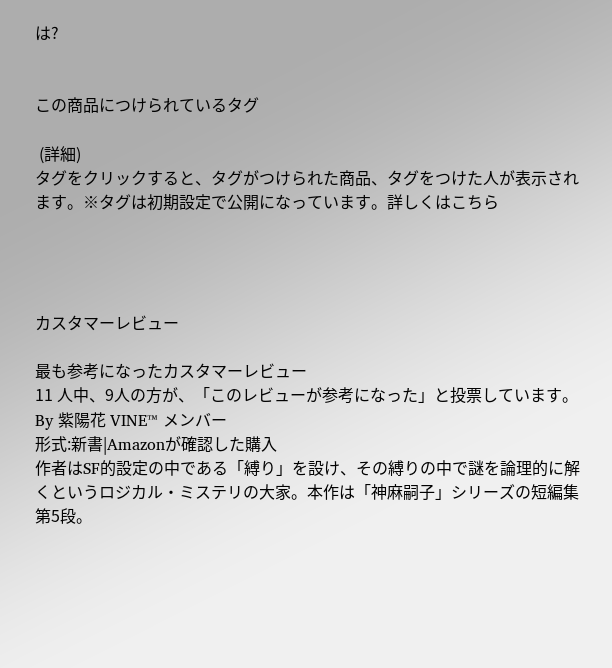は?


この商品につけられているタグ

 (詳細)
タグをクリックすると、タグがつけられた商品、タグをつけた人が表示されます。※タグは初期設定で公開になっています。詳しくはこちら




カスタマーレビュー

最も参考になったカスタマーレビュー
11 人中、9人の方が、「このレビューが参考になった」と投票しています。
By 紫陽花 VINE™ メンバー
形式:新書|Amazonが確認した購入
作者はSF的設定の中である「縛り」を設け、その縛りの中で謎を論理的に解くというロジカル・ミステリの大家。本作は「神麻嗣子」シリーズの短編集第5段。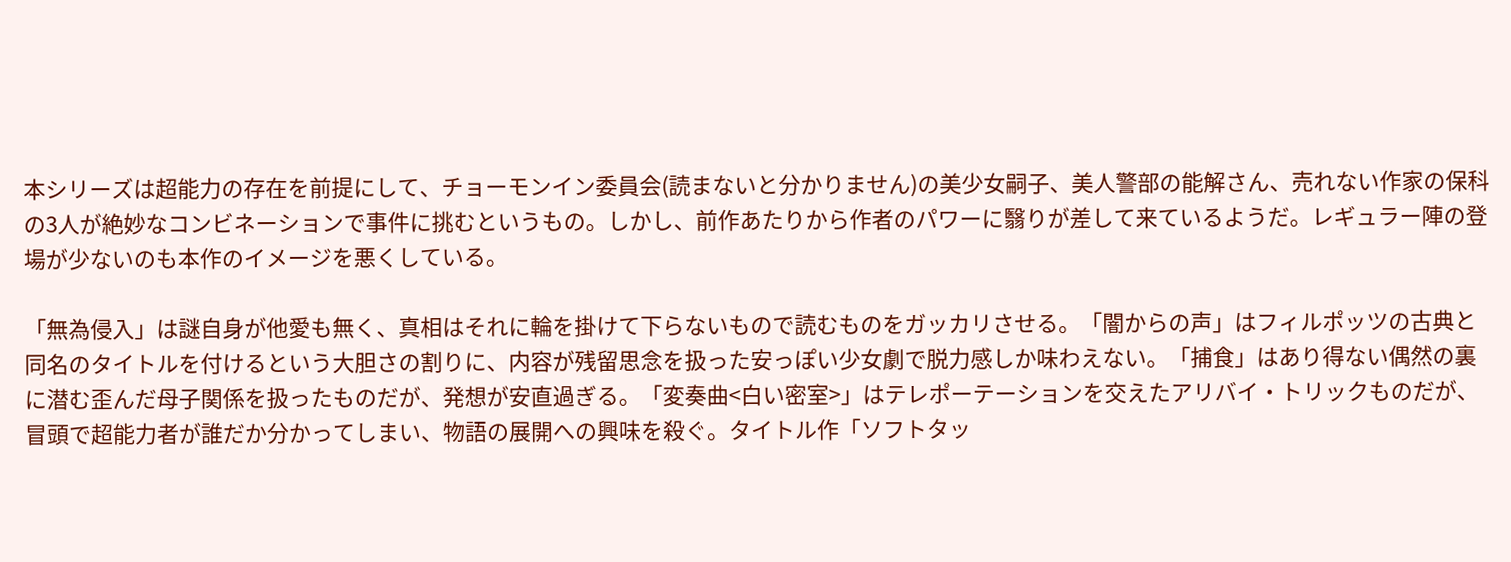本シリーズは超能力の存在を前提にして、チョーモンイン委員会(読まないと分かりません)の美少女嗣子、美人警部の能解さん、売れない作家の保科の3人が絶妙なコンビネーションで事件に挑むというもの。しかし、前作あたりから作者のパワーに翳りが差して来ているようだ。レギュラー陣の登場が少ないのも本作のイメージを悪くしている。

「無為侵入」は謎自身が他愛も無く、真相はそれに輪を掛けて下らないもので読むものをガッカリさせる。「闇からの声」はフィルポッツの古典と同名のタイトルを付けるという大胆さの割りに、内容が残留思念を扱った安っぽい少女劇で脱力感しか味わえない。「捕食」はあり得ない偶然の裏に潜む歪んだ母子関係を扱ったものだが、発想が安直過ぎる。「変奏曲<白い密室>」はテレポーテーションを交えたアリバイ・トリックものだが、冒頭で超能力者が誰だか分かってしまい、物語の展開への興味を殺ぐ。タイトル作「ソフトタッ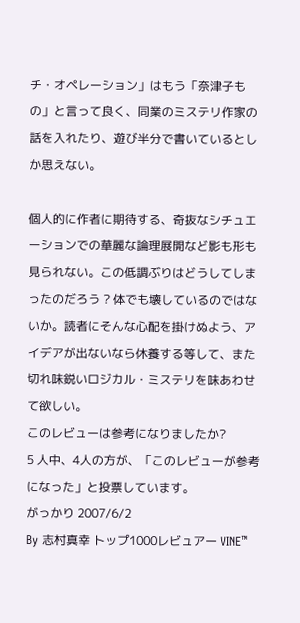チ・オペレーション」はもう「奈津子もの」と言って良く、同業のミステリ作家の話を入れたり、遊び半分で書いているとしか思えない。

個人的に作者に期待する、奇抜なシチュエーションでの華麗な論理展開など影も形も見られない。この低調ぶりはどうしてしまったのだろう ? 体でも壊しているのではないか。読者にそんな心配を掛けぬよう、アイデアが出ないなら休養する等して、また切れ味鋭いロジカル・ミステリを味あわせて欲しい。
このレビューは参考になりましたか?
5 人中、4人の方が、「このレビューが参考になった」と投票しています。
がっかり 2007/6/2
By 志村真幸 トップ1000レビュアー VINE™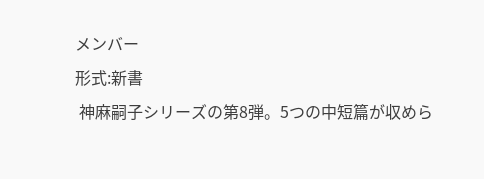メンバー
形式:新書
 神麻嗣子シリーズの第8弾。5つの中短篇が収めら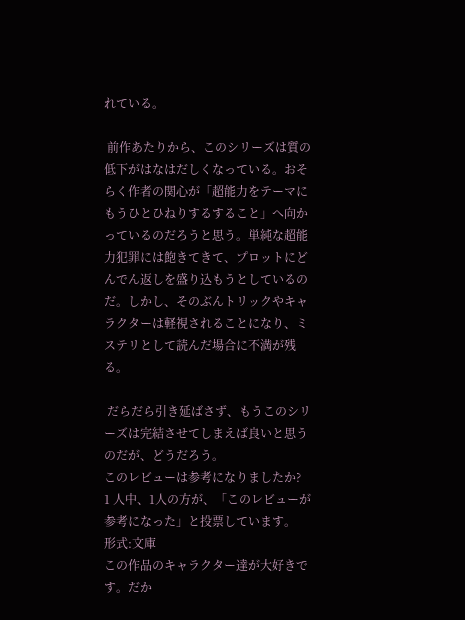れている。

 前作あたりから、このシリーズは質の低下がはなはだしくなっている。おそらく作者の関心が「超能力をテーマにもうひとひねりするすること」へ向かっているのだろうと思う。単純な超能力犯罪には飽きてきて、プロットにどんでん返しを盛り込もうとしているのだ。しかし、そのぶんトリックやキャラクターは軽視されることになり、ミステリとして読んだ場合に不満が残る。

 だらだら引き延ばさず、もうこのシリーズは完結させてしまえば良いと思うのだが、どうだろう。
このレビューは参考になりましたか?
1 人中、1人の方が、「このレビューが参考になった」と投票しています。
形式:文庫
この作品のキャラクター達が大好きです。だか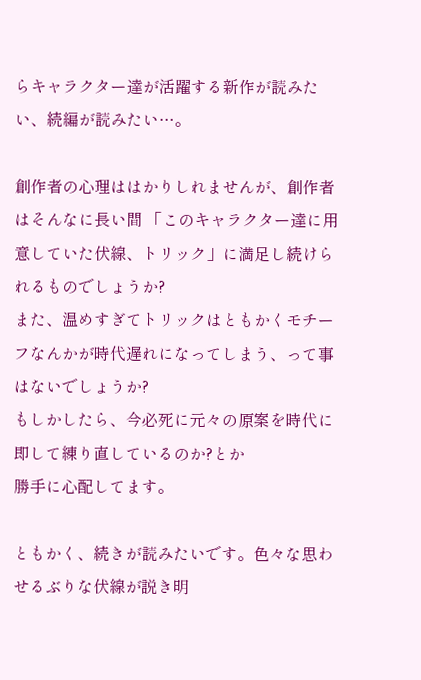らキャラクター達が活躍する新作が読みたい、続編が読みたい…。

創作者の心理ははかりしれませんが、創作者はそんなに長い間 「このキャラクター達に用意していた伏線、トリック」に満足し続けられるものでしょうか?
また、温めすぎてトリックはともかくモチーフなんかが時代遅れになってしまう、って事はないでしょうか?
もしかしたら、今必死に元々の原案を時代に即して練り直しているのか?とか
勝手に心配してます。

ともかく、続きが読みたいです。色々な思わせるぶりな伏線が説き明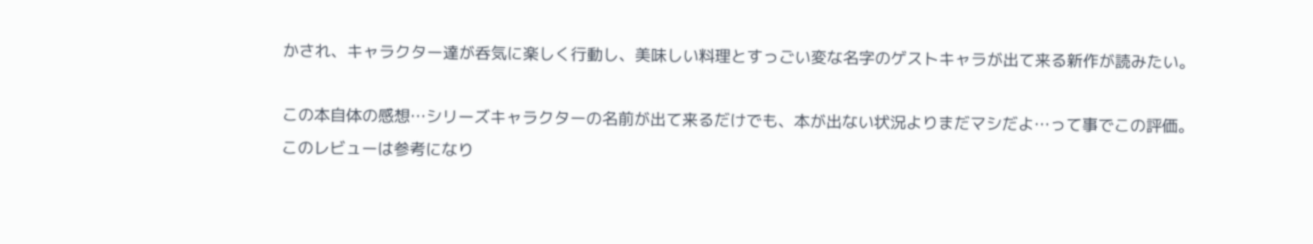かされ、キャラクター達が呑気に楽しく行動し、美味しい料理とすっごい変な名字のゲストキャラが出て来る新作が読みたい。

この本自体の感想…シリーズキャラクターの名前が出て来るだけでも、本が出ない状況よりまだマシだよ…って事でこの評価。
このレビューは参考になり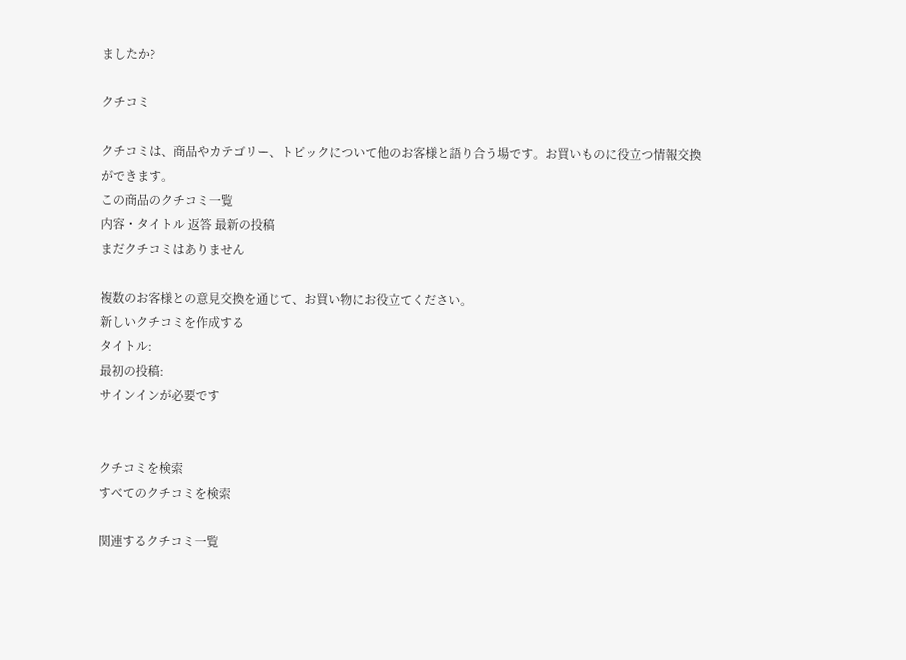ましたか?

クチコミ

クチコミは、商品やカテゴリー、トピックについて他のお客様と語り合う場です。お買いものに役立つ情報交換ができます。
この商品のクチコミ一覧
内容・タイトル 返答 最新の投稿
まだクチコミはありません

複数のお客様との意見交換を通じて、お買い物にお役立てください。
新しいクチコミを作成する
タイトル:
最初の投稿:
サインインが必要です


クチコミを検索
すべてのクチコミを検索

関連するクチコミ一覧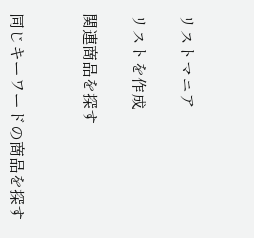リストマニア

リストを作成

関連商品を探す


同じキーワードの商品を探す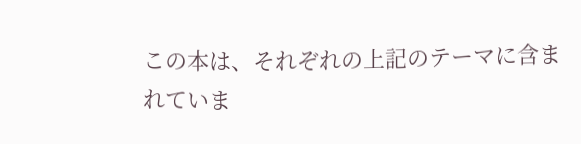この本は、それぞれの上記のテーマに含まれていま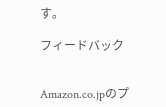す。

フィードバック


Amazon.co.jpのプ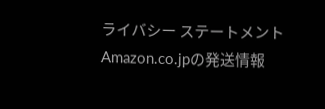ライバシー ステートメント Amazon.co.jpの発送情報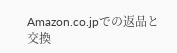Amazon.co.jpでの返品と交換